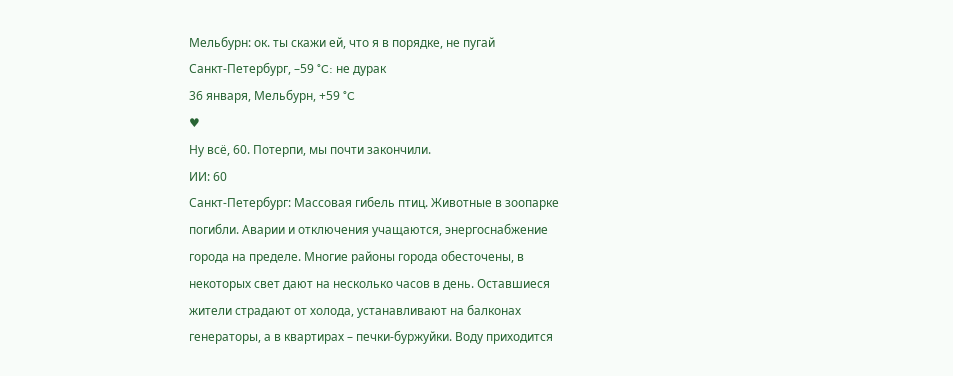Мельбурн: ок. ты скажи ей, что я в порядке, не пугай
Санкт-Петербург, –59 °C: не дурак
36 января, Мельбурн, +59 °C
♥
Ну всё, 60. Потерпи, мы почти закончили.
ИИ: 60
Санкт-Петербург: Массовая гибель птиц. Животные в зоопарке погибли. Аварии и отключения учащаются, энергоснабжение города на пределе. Многие районы города обесточены, в некоторых свет дают на несколько часов в день. Оставшиеся жители страдают от холода, устанавливают на балконах генераторы, а в квартирах – печки-буржуйки. Воду приходится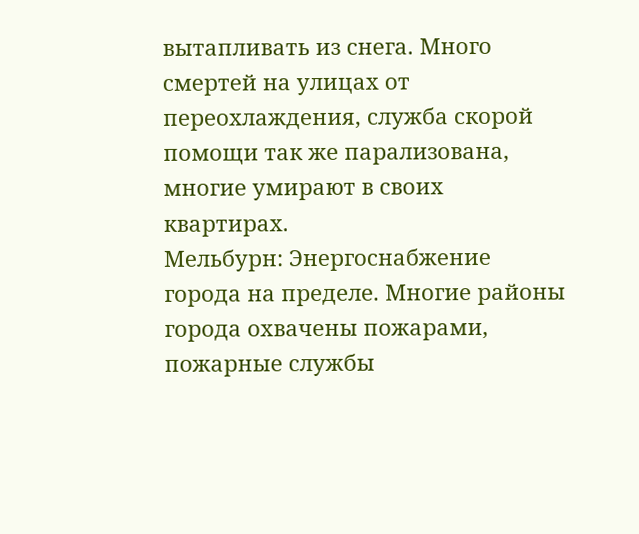вытапливать из снега. Много смертей на улицах от переохлаждения, служба скорой помощи так же парализована, многие умирают в своих квартирах.
Мельбурн: Энергоснабжение города на пределе. Многие районы города охвачены пожарами, пожарные службы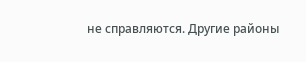не справляются. Другие районы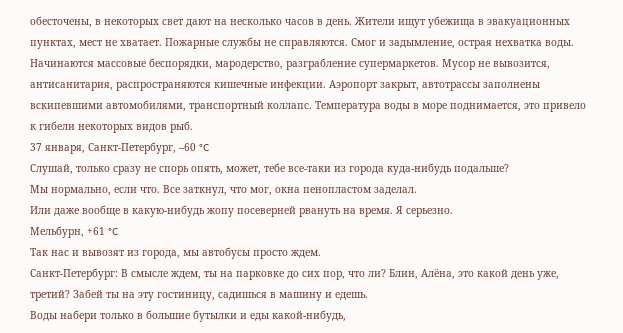обесточены, в некоторых свет дают на несколько часов в день. Жители ищут убежища в эвакуационных пунктах, мест не хватает. Пожарные службы не справляются. Смог и задымление, острая нехватка воды. Начинаются массовые беспорядки, мародерство, разграбление супермаркетов. Мусор не вывозится, антисанитария, распространяются кишечные инфекции. Аэропорт закрыт, автотрассы заполнены вскипевшими автомобилями, транспортный коллапс. Температура воды в море поднимается, это привело к гибели некоторых видов рыб.
37 января, Санкт-Петербург, –60 °C
Слушай, только сразу не спорь опять, может, тебе все-таки из города куда-нибудь подальше?
Мы нормально, если что. Все заткнул, что мог, окна пенопластом заделал.
Или даже вообще в какую-нибудь жопу посеверней рвануть на время. Я серьезно.
Мельбурн, +61 °C
Так нас и вывозят из города, мы автобусы просто ждем.
Санкт-Петербург: В смысле ждем, ты на парковке до сих пор, что ли? Блин, Алёна, это какой день уже, третий? Забей ты на эту гостиницу, садишься в машину и едешь.
Воды набери только в большие бутылки и еды какой-нибудь,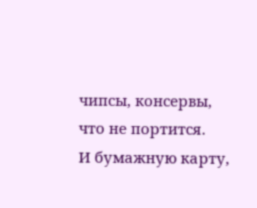чипсы, консервы, что не портится.
И бумажную карту,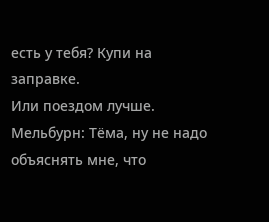есть у тебя? Купи на заправке.
Или поездом лучше.
Мельбурн: Тёма, ну не надо объяснять мне, что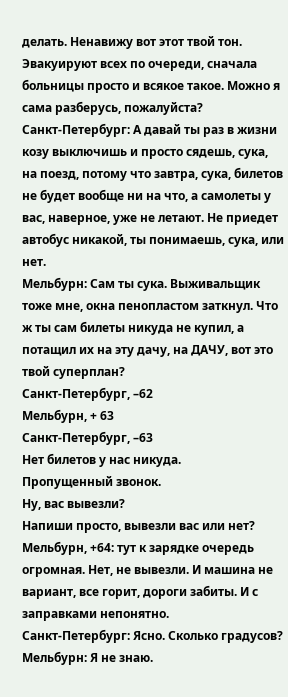делать. Ненавижу вот этот твой тон. Эвакуируют всех по очереди, сначала больницы просто и всякое такое. Можно я сама разберусь, пожалуйста?
Санкт-Петербург: А давай ты раз в жизни козу выключишь и просто сядешь, сука, на поезд, потому что завтра, сука, билетов не будет вообще ни на что, а самолеты у вас, наверное, уже не летают. Не приедет автобус никакой, ты понимаешь, сука, или нет.
Мельбурн: Сам ты сука. Выживальщик тоже мне, окна пенопластом заткнул. Что ж ты сам билеты никуда не купил, а потащил их на эту дачу, на ДАЧУ, вот это твой суперплан?
Санкт-Петербург, –62
Мельбурн, + 63
Санкт-Петербург, –63
Нет билетов у нас никуда.
Пропущенный звонок.
Ну, вас вывезли?
Напиши просто, вывезли вас или нет?
Мельбурн, +64: тут к зарядке очередь огромная. Нет, не вывезли. И машина не вариант, все горит, дороги забиты. И с заправками непонятно.
Санкт-Петербург: Ясно. Сколько градусов?
Мельбурн: Я не знаю.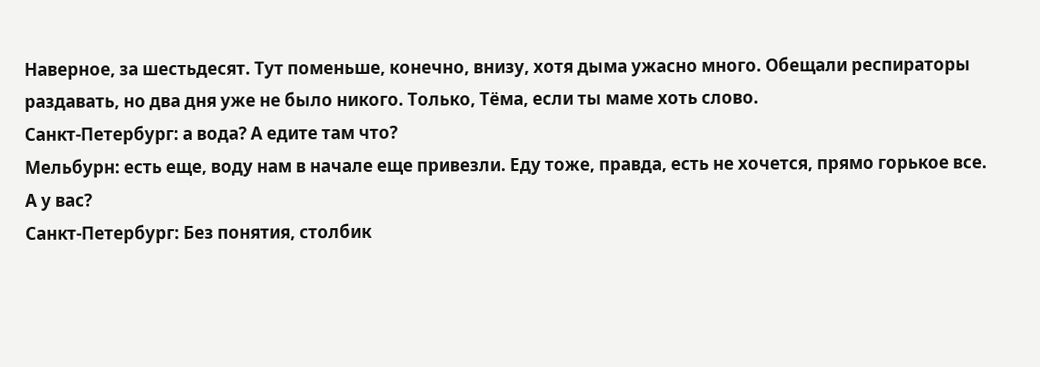Наверное, за шестьдесят. Тут поменьше, конечно, внизу, хотя дыма ужасно много. Обещали респираторы раздавать, но два дня уже не было никого. Только, Тёма, если ты маме хоть слово.
Санкт-Петербург: а вода? А едите там что?
Мельбурн: есть еще, воду нам в начале еще привезли. Еду тоже, правда, есть не хочется, прямо горькое все.
А у вас?
Санкт-Петербург: Без понятия, столбик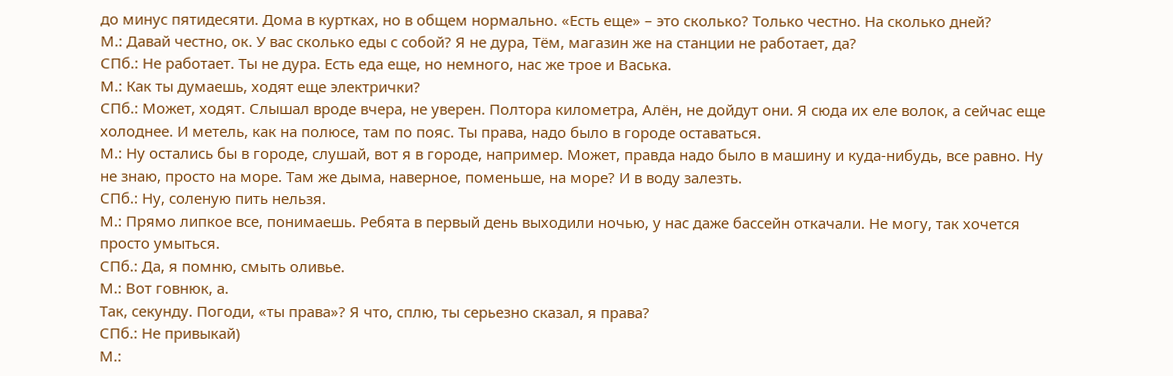до минус пятидесяти. Дома в куртках, но в общем нормально. «Есть еще» – это сколько? Только честно. На сколько дней?
М.: Давай честно, ок. У вас сколько еды с собой? Я не дура, Тём, магазин же на станции не работает, да?
СПб.: Не работает. Ты не дура. Есть еда еще, но немного, нас же трое и Васька.
М.: Как ты думаешь, ходят еще электрички?
СПб.: Может, ходят. Слышал вроде вчера, не уверен. Полтора километра, Алён, не дойдут они. Я сюда их еле волок, а сейчас еще холоднее. И метель, как на полюсе, там по пояс. Ты права, надо было в городе оставаться.
М.: Ну остались бы в городе, слушай, вот я в городе, например. Может, правда надо было в машину и куда-нибудь, все равно. Ну не знаю, просто на море. Там же дыма, наверное, поменьше, на море? И в воду залезть.
СПб.: Ну, соленую пить нельзя.
М.: Прямо липкое все, понимаешь. Ребята в первый день выходили ночью, у нас даже бассейн откачали. Не могу, так хочется просто умыться.
СПб.: Да, я помню, смыть оливье.
М.: Вот говнюк, а.
Так, секунду. Погоди, «ты права»? Я что, сплю, ты серьезно сказал, я права?
СПб.: Не привыкай)
М.: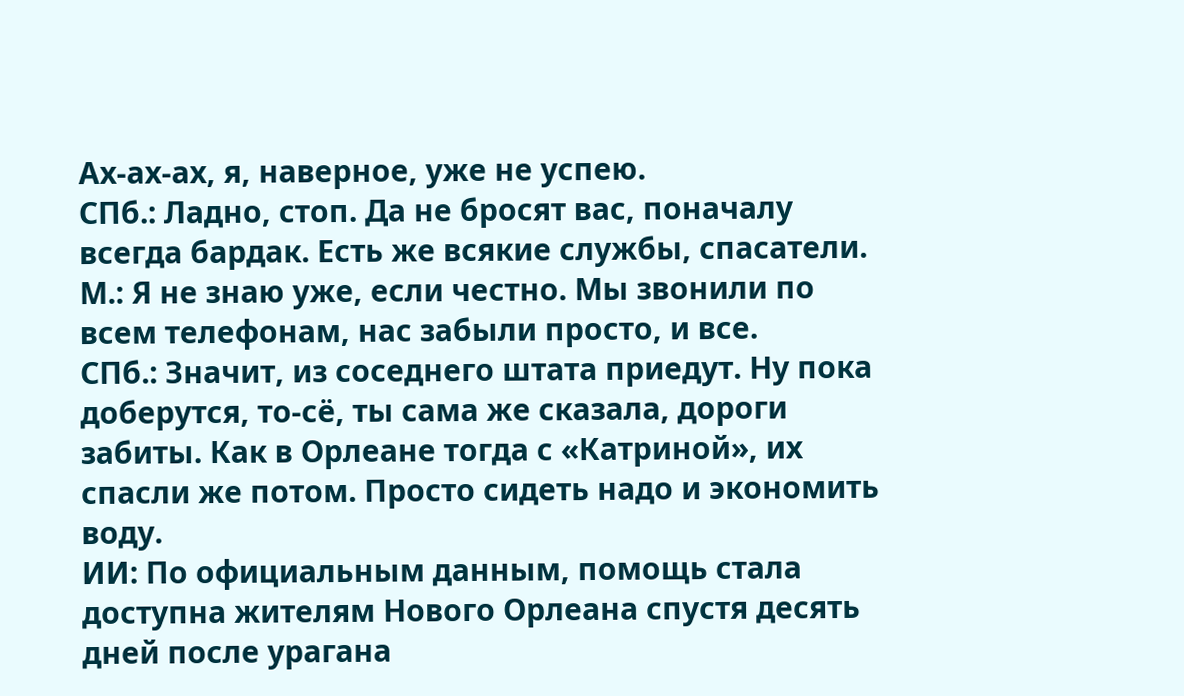Ах-ах-ах, я, наверное, уже не успею.
СПб.: Ладно, стоп. Да не бросят вас, поначалу всегда бардак. Есть же всякие службы, спасатели.
М.: Я не знаю уже, если честно. Мы звонили по всем телефонам, нас забыли просто, и все.
СПб.: Значит, из соседнего штата приедут. Ну пока доберутся, то-сё, ты сама же сказала, дороги забиты. Как в Орлеане тогда с «Катриной», их спасли же потом. Просто сидеть надо и экономить воду.
ИИ: По официальным данным, помощь стала доступна жителям Нового Орлеана спустя десять дней после урагана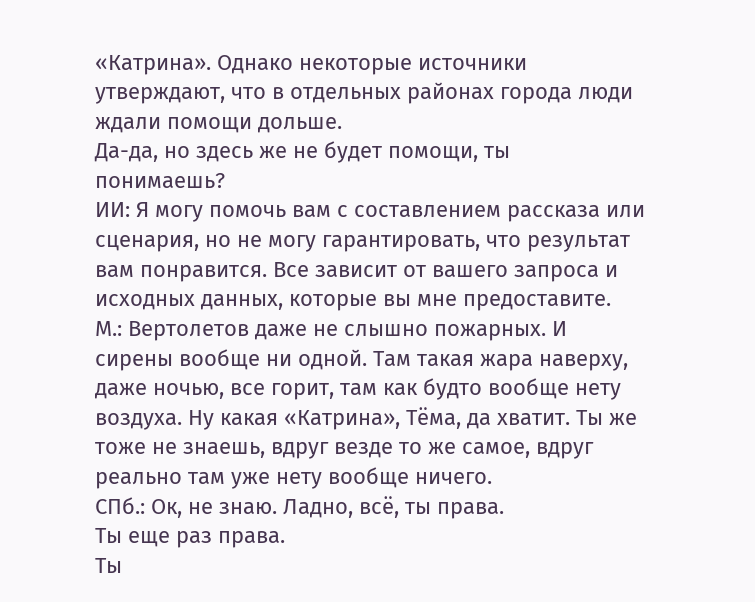«Катрина». Однако некоторые источники утверждают, что в отдельных районах города люди ждали помощи дольше.
Да-да, но здесь же не будет помощи, ты понимаешь?
ИИ: Я могу помочь вам с составлением рассказа или сценария, но не могу гарантировать, что результат вам понравится. Все зависит от вашего запроса и исходных данных, которые вы мне предоставите.
М.: Вертолетов даже не слышно пожарных. И сирены вообще ни одной. Там такая жара наверху, даже ночью, все горит, там как будто вообще нету воздуха. Ну какая «Катрина», Тёма, да хватит. Ты же тоже не знаешь, вдруг везде то же самое, вдруг реально там уже нету вообще ничего.
СПб.: Ок, не знаю. Ладно, всё, ты права.
Ты еще раз права.
Ты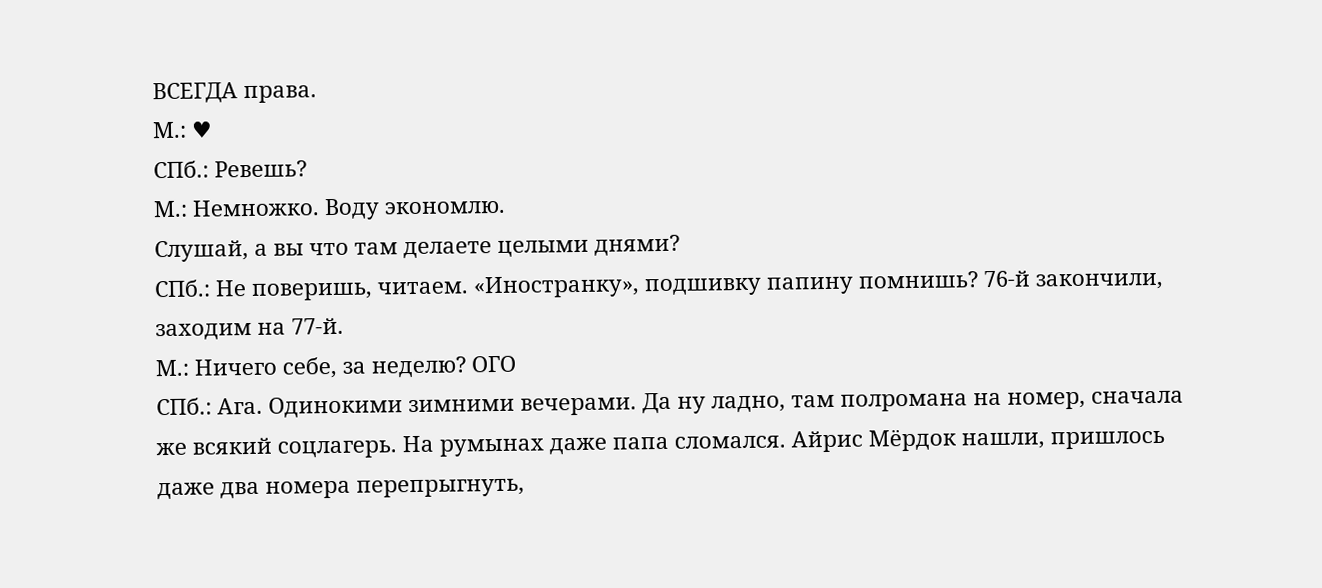ВСЕГДА права.
М.: ♥
СПб.: Ревешь?
М.: Немножко. Воду экономлю.
Слушай, а вы что там делаете целыми днями?
СПб.: Не поверишь, читаем. «Иностранку», подшивку папину помнишь? 76-й закончили, заходим на 77-й.
М.: Ничего себе, за неделю? ОГО
СПб.: Ага. Одинокими зимними вечерами. Да ну ладно, там полромана на номер, сначала же всякий соцлагерь. На румынах даже папа сломался. Айрис Мёрдок нашли, пришлось даже два номера перепрыгнуть,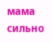мама сильно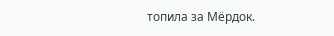топила за Мёрдок.